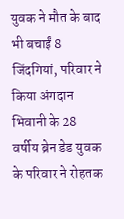युवक ने मौत के बाद भी बचाईं 8 जिंदगियां, परिवार ने किया अंगदान
भिवानी के 28 वर्षीय ब्रेन डेड युवक के परिवार ने रोहतक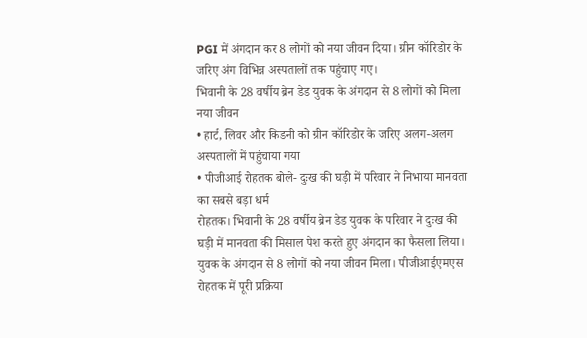PGI में अंगदान कर 8 लोगों को नया जीवन दिया। ग्रीन कॉरिडोर के जरिए अंग विभिन्न अस्पतालों तक पहुंचाए गए।
भिवानी के 28 वर्षीय ब्रेन डेड युवक के अंगदान से 8 लोगों को मिला नया जीवन
• हार्ट, लिवर और किडनी को ग्रीन कॉरिडोर के जरिए अलग-अलग अस्पतालों में पहुंचाया गया
• पीजीआई रोहतक बोले- दुःख की घड़ी में परिवार ने निभाया मानवता का सबसे बड़ा धर्म
रोहतक। भिवानी के 28 वर्षीय ब्रेन डेड युवक के परिवार ने दुःख की घड़ी में मानवता की मिसाल पेश करते हुए अंगदान का फैसला लिया। युवक के अंगदान से 8 लोगों को नया जीवन मिला। पीजीआईएमएस रोहतक में पूरी प्रक्रिया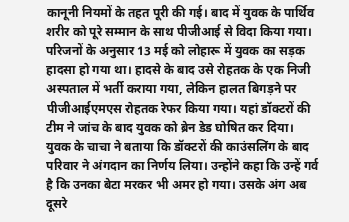कानूनी नियमों के तहत पूरी की गई। बाद में युवक के पार्थिव शरीर को पूरे सम्मान के साथ पीजीआई से विदा किया गया।
परिजनों के अनुसार 13 मई को लोहारू में युवक का सड़क हादसा हो गया था। हादसे के बाद उसे रोहतक के एक निजी अस्पताल में भर्ती कराया गया, लेकिन हालत बिगड़ने पर पीजीआईएमएस रोहतक रेफर किया गया। यहां डॉक्टरों की टीम ने जांच के बाद युवक को ब्रेन डेड घोषित कर दिया।
युवक के चाचा ने बताया कि डॉक्टरों की काउंसलिंग के बाद परिवार ने अंगदान का निर्णय लिया। उन्होंने कहा कि उन्हें गर्व है कि उनका बेटा मरकर भी अमर हो गया। उसके अंग अब दूसरे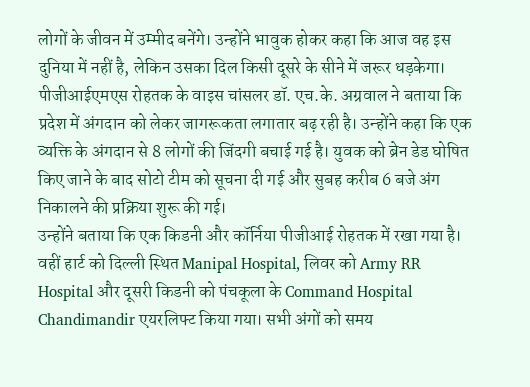लोगों के जीवन में उम्मीद बनेंगे। उन्होंने भावुक होकर कहा कि आज वह इस दुनिया में नहीं है, लेकिन उसका दिल किसी दूसरे के सीने में जरूर धड़केगा।
पीजीआईएमएस रोहतक के वाइस चांसलर डॉ. एच.के. अग्रवाल ने बताया कि प्रदेश में अंगदान को लेकर जागरूकता लगातार बढ़ रही है। उन्होंने कहा कि एक व्यक्ति के अंगदान से 8 लोगों की जिंदगी बचाई गई है। युवक को ब्रेन डेड घोषित किए जाने के बाद सोटो टीम को सूचना दी गई और सुबह करीब 6 बजे अंग निकालने की प्रक्रिया शुरू की गई।
उन्होंने बताया कि एक किडनी और कॉर्निया पीजीआई रोहतक में रखा गया है। वहीं हार्ट को दिल्ली स्थित Manipal Hospital, लिवर को Army RR Hospital और दूसरी किडनी को पंचकूला के Command Hospital Chandimandir एयरलिफ्ट किया गया। सभी अंगों को समय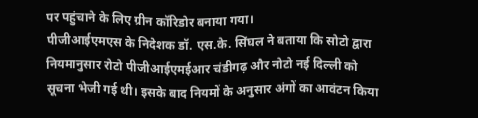पर पहुंचाने के लिए ग्रीन कॉरिडोर बनाया गया।
पीजीआईएमएस के निदेशक डॉ. एस.के. सिंघल ने बताया कि सोटो द्वारा नियमानुसार रोटो पीजीआईएमईआर चंडीगढ़ और नोटो नई दिल्ली को सूचना भेजी गई थी। इसके बाद नियमों के अनुसार अंगों का आवंटन किया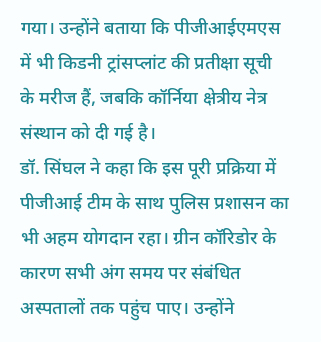गया। उन्होंने बताया कि पीजीआईएमएस में भी किडनी ट्रांसप्लांट की प्रतीक्षा सूची के मरीज हैं, जबकि कॉर्निया क्षेत्रीय नेत्र संस्थान को दी गई है।
डॉ. सिंघल ने कहा कि इस पूरी प्रक्रिया में पीजीआई टीम के साथ पुलिस प्रशासन का भी अहम योगदान रहा। ग्रीन कॉरिडोर के कारण सभी अंग समय पर संबंधित अस्पतालों तक पहुंच पाए। उन्होंने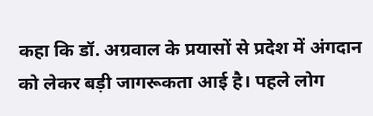कहा कि डॉ. अग्रवाल के प्रयासों से प्रदेश में अंगदान को लेकर बड़ी जागरूकता आई है। पहले लोग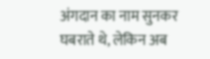अंगदान का नाम सुनकर घबराते थे, लेकिन अब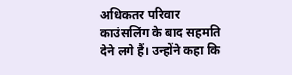अधिकतर परिवार काउंसलिंग के बाद सहमति देने लगे हैं। उन्होंने कहा कि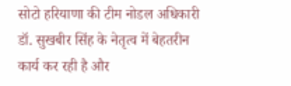सोटो हरियाणा की टीम नोडल अधिकारी डॉ. सुखबीर सिंह के नेतृत्व में बेहतरीन कार्य कर रही है और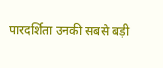पारदर्शिता उनकी सबसे बड़ी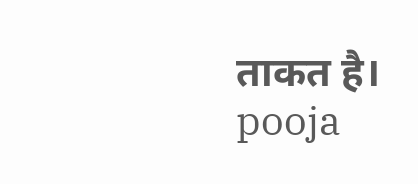ताकत है।
pooja